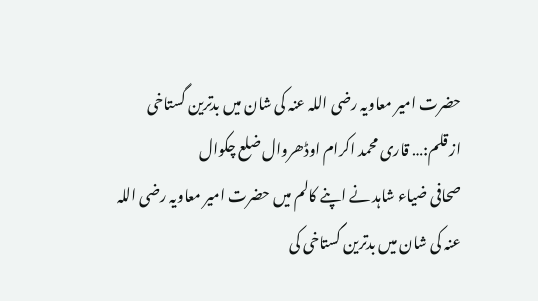حضرت امیر معاویہ رضی اللہ عنہ کی شان میں بدترین گستاخی
از قلم:… قاری محمد اکرام اوڈھروال ضلع چکوال
صحافی ضیاء شاہد نے اپنے کالم میں حضرت امیر معاویہ رضی اللہ عنہ کی شان میں بدترین گستاخی کی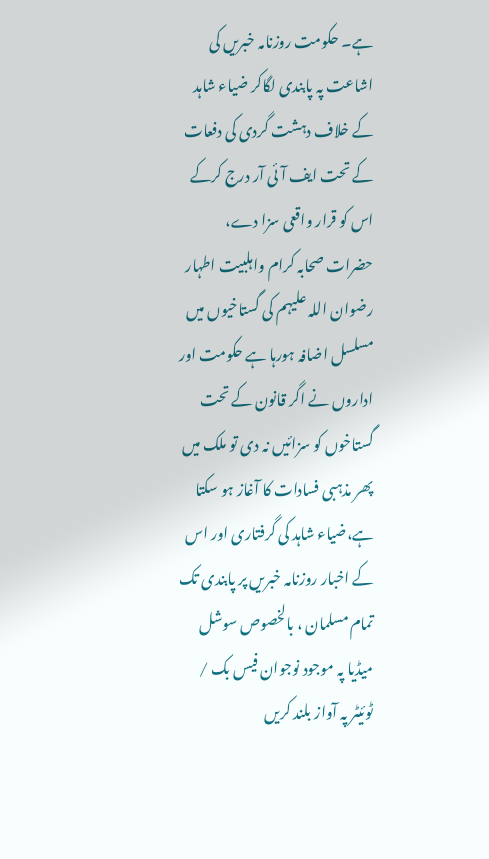ہے۔ حکومت روزنامہ خبریں کی اشاعت پہ پابندی لگاکر ضیاء شاہد کے خلاف دہشت گردی کی دفعات کے تحت ایف آئی آر درج کرکے اس کو قرار واقعی سزا دے، حضرات صحابہ کرام واہلبیت اطہار رضوان اللہ علیہم کی گستاخیوں میں مسلسل اضافہ ہورہا ہے حکومت اور اداروں نے اگر قانون کے تحت گستاخوں کو سزائیں نہ دی تو ملک میں پھر مذہبی فسادات کا آغاز ہو سکتا ہے،ضیاء شاہد کی گرفتاری اور اس کے اخبار روزنامہ خبریں پر پابندی تک تمام مسلمان ، بالخصوص سوشل میڈیا پہ موجود نوجوان فیس بک / ٹوئیٹر پہ آواز بلند کریں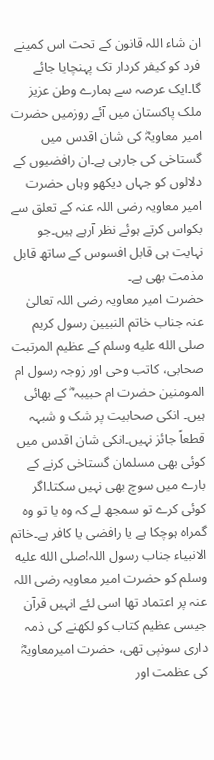ان شاء اللہ قانون کے تحت اس کمینے فرد کو کیفر کردار تک پہنچایا جائے گا۔ایک عرصہ سے ہمارے وطن عزیز ملک پاکستان میں آئے روزمیں حضرت امیر معاویہؓ کی شان اقدس میں گستاخی کی جارہی ہے۔ان رافضیوں کے دلالوں کو جہاں دیکھو وہاں حضرت امیر معاویہ رضی اللہ عنہ کے تعلق سے بکواس کرتے ہوئے نظر آرہے ہیں۔جو نہایت ہی قابل افسوس کے ساتھ قابل مذمت بھی ہے۔
حضرت امیر معاویہ رضی اللہ تعالیٰ عنہ جناب خاتم النبیین رسول کریم صلى الله عليه وسلم کے عظیم المرتبت صحابی، کاتب وحی اور زوجہ رسول ام المومنین حضرت ام حبیبہ ؓ کے بھائی ہیں۔ انکی صحابیت پر شک و شبہہ قطعاً جائز نہیں۔انکی شان اقدس میں کوئی بھی مسلمان گستاخی کرنے کے بارے میں سوچ بھی نہیں سکتا۔اگر کوئی کرے تو سمجھ لے کہ وہ یا تو وہ گمراہ ہوچکا ہے یا رافضی یا کافر ہے۔خاتم الانبیاء جناب رسول اللہ!صلى الله عليه وسلم کو حضرت امیر معاویہ رضی اللہ عنہ پر اعتماد تھا اسی لئے انہیں قرآن جیسی عظیم کتاب کو لکھنے کی ذمہ داری سونپی تھی، حضرت امیرمعاویہؓ کی عظمت اور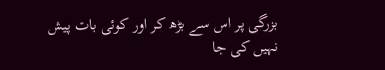بزرگی پر اس سے بڑھ کر اور کوئی بات پیش نہیں کی جا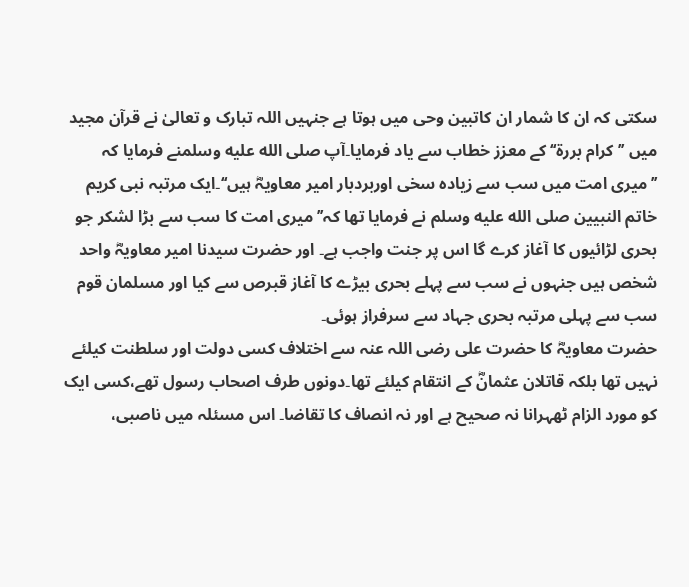سکتی کہ ان کا شمار ان کاتبین وحی میں ہوتا ہے جنہیں اللہ تبارک و تعالیٰ نے قرآن مجید میں ’’کرام بررۃ‘‘ کے معزز خطاب سے یاد فرمایا۔آپ صلى الله عليه وسلمنے فرمایا کہ ’’میری امت میں سب سے زیادہ سخی اوربردبار امیر معاویہؓ ہیں‘‘۔ایک مرتبہ نبی کریم خاتم النبیین صلى الله عليه وسلم نے فرمایا تھا کہ’’ میری امت کا سب سے بڑا لشکر جو بحری لڑائیوں کا آغاز کرے گا اس پر جنت واجب ہے۔ اور حضرت سیدنا امیر معاویہؓ واحد شخص ہیں جنہوں نے سب سے پہلے بحری بیڑے کا آغاز قبرص سے کیا اور مسلمان قوم سب سے پہلی مرتبہ بحری جہاد سے سرفراز ہوئی۔
حضرت معاویہؓ کا حضرت علی رضی اللہ عنہ سے اختلاف کسی دولت اور سلطنت کیلئے نہیں تھا بلکہ قاتلان عثمانؓ کے انتقام کیلئے تھا۔دونوں طرف اصحاب رسول تھے،کسی ایک کو مورد الزام ٹھہرانا نہ صحیح ہے اور نہ انصاف کا تقاضا۔ اس مسئلہ میں ناصبی،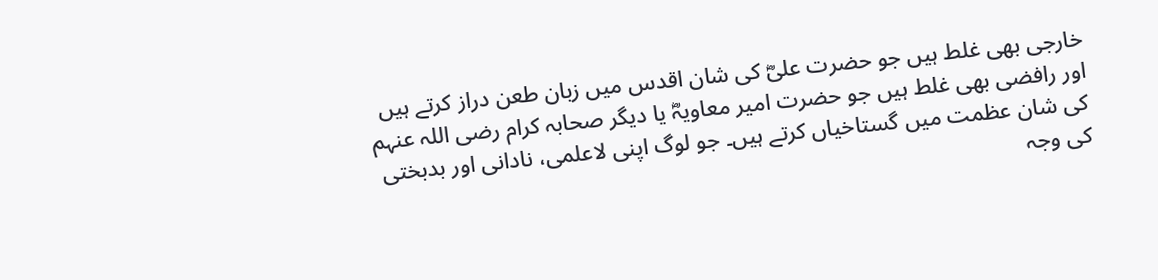خارجی بھی غلط ہیں جو حضرت علیؓ کی شان اقدس میں زبان طعن دراز کرتے ہیں اور رافضی بھی غلط ہیں جو حضرت امیر معاویہؓ یا دیگر صحابہ کرام رضی اللہ عنہم کی شان عظمت میں گستاخیاں کرتے ہیں۔ جو لوگ اپنی لاعلمی، نادانی اور بدبختی کی وجہ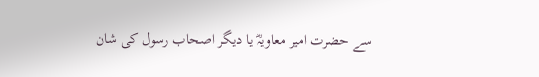سے حضرت امیر معاویہؓ یا دیگر اصحاب رسول کی شان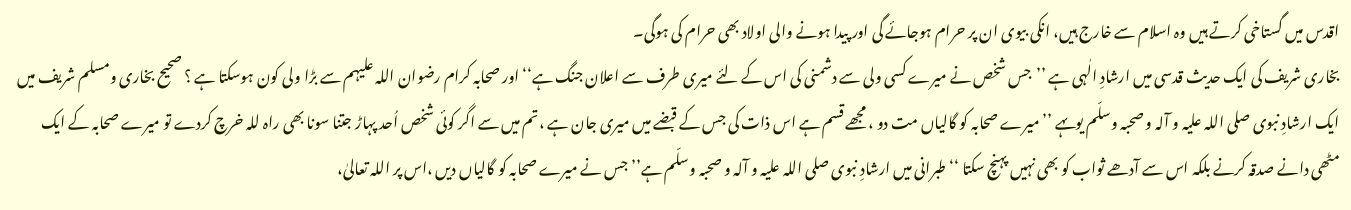اقدس میں گستاخی کرتے ہیں وہ اسلام سے خارج ہیں، انکی بیوی ان پر حرام ہوجائے گی اور پیدا ہونے والی اولاد بھی حرام کی ہوگی۔
بخاری شریف کی ایک حدیث قدسی میں ارشادِ الٰہی ہے ’’جس شخص نے میرے کسی ولی سے دشمنی کی اس کے لئے میری طرف سے اعلان جنگ ہے‘‘ اور صحابہ کرام رضوان اللہ علیہم سے بڑا ولی کون ہوسکتا ہے ؟ صحیح بخاری ومسلم شریف میں ایک ارشادِ نبوی صلی اللہ علیہ و آلہ و صحبہ وسلّم یوںہے ’’میرے صحابہ کو گالیاں مت دو ، مجھے قسم ہے اس ذات کی جس کے قبضے میں میری جان ہے ،تم میں سے اگر کوئی شخص اُحد پہاڑ جتنا سونا بھی راہ للہ خرچ کردے تو میرے صحابہ کے ایک مٹھی دانے صدقہ کرنے بلکہ اس سے آدھے ثواب کو بھی نہیں پہنچ سکتا ‘‘ طبرانی میں ارشادِ نبوی صلی اللہ علیہ و آلہ و صحبہ وسلّم ہے’’ جس نے میرے صحابہ کو گالیاں دیں ،اس پر اللہ تعالیٰ،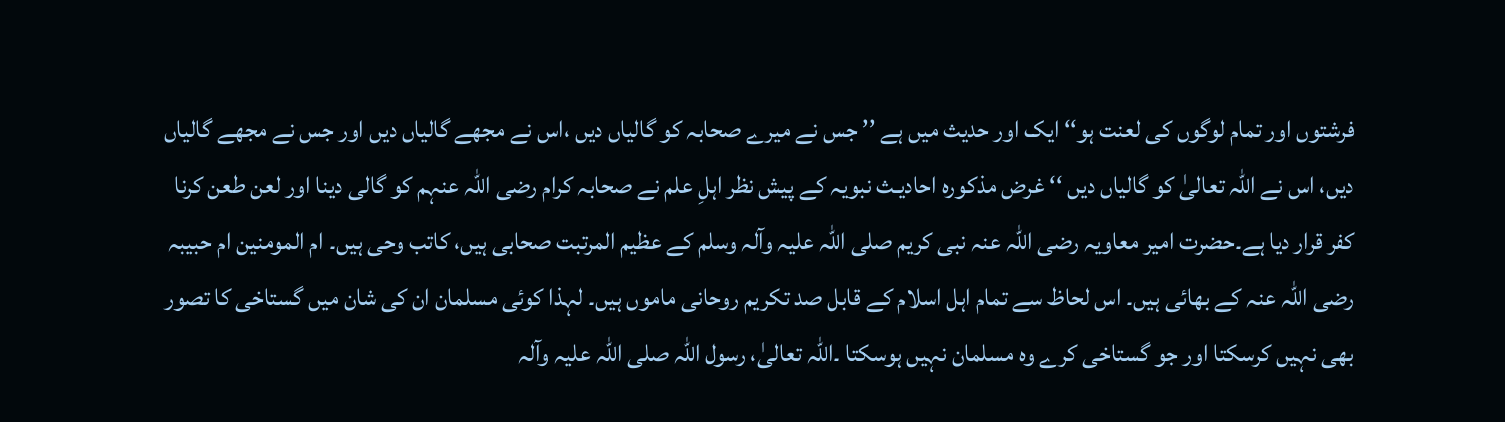فرشتوں اور تمام لوگوں کی لعنت ہو‘‘ ایک اور حدیث میں ہے ’’ جس نے میرے صحابہ کو گالیاں دیں ،اس نے مجھے گالیاں دیں اور جس نے مجھے گالیاں دیں، اس نے اللہ تعالیٰ کو گالیاں دیں ‘‘ غرض مذکورہ احادیـث نبویہ کے پیش نظر اہلِ علم نے صحابہ کرام رضی اللہ عنہم کو گالی دینا اور لعن طعن کرنا کفر قرار دیا ہے۔حضرت امیر معاویہ رضی اللہ عنہ نبی کریم صلی اللہ علیہ وآلہ وسلم کے عظیم المرتبت صحابی ہیں، کاتب وحی ہیں۔ ام المومنین ام حبیبہ رضی اللہ عنہ کے بھائی ہیں۔ اس لحاظ سے تمام اہل اسلام کے قابل صد تکریم روحانی ماموں ہیں۔ لہذا کوئی مسلمان ان کی شان میں گستاخی کا تصور بھی نہیں کرسکتا اور جو گستاخی کرے وہ مسلمان نہیں ہوسکتا ۔اللہ تعالیٰ، رسول اللہ صلی اللہ علیہ وآلہ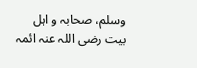وسلم، صحابہ و اہل بیت رضی اللہ عنہ ائمہ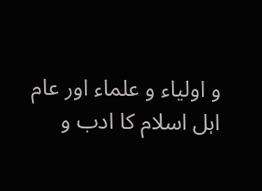و اولیاء و علماء اور عام اہل اسلام کا ادب و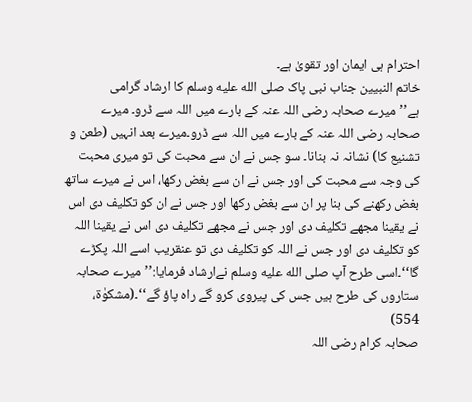احترام ہی ایمان اور تقویٰ ہے۔
خاتم النبیین جناب نبی پاک صلى الله عليه وسلم کا ارشاد گرامی ہے’’میرے صحابہ رضی اللہ عنہ کے بارے میں اللہ سے ڈرو۔ میرے صحابہ رضی اللہ عنہ کے بارے میں اللہ سے ڈرو۔میرے بعد انہیں (طعن و تشنیع کا) نشانہ نہ بنانا۔ سو جس نے ان سے محبت کی تو میری محبت کی وجہ سے محبت کی اور جس نے ان سے بغض رکھا، اس نے میرے ساتھ بغض رکھنے کی بنا پر ان سے بغض رکھا اور جس نے ان کو تکلیف دی اس نے یقینا مجھے تکلیف دی اور جس نے مجھے تکلیف دی اس نے یقینا اللہ کو تکلیف دی اور جس نے اللہ کو تکلیف دی تو عنقریب اسے اللہ پکڑے گا‘‘۔اسی طرح آپ صلى الله عليه وسلم نےارشاد فرمایا:’’میرے صحابہ ستاروں کی طرح ہیں جس کی پیروی کرو گے راہ پاؤ گے‘‘۔(مشکوٰۃ، 554)
صحابہ کرام رضی اللہ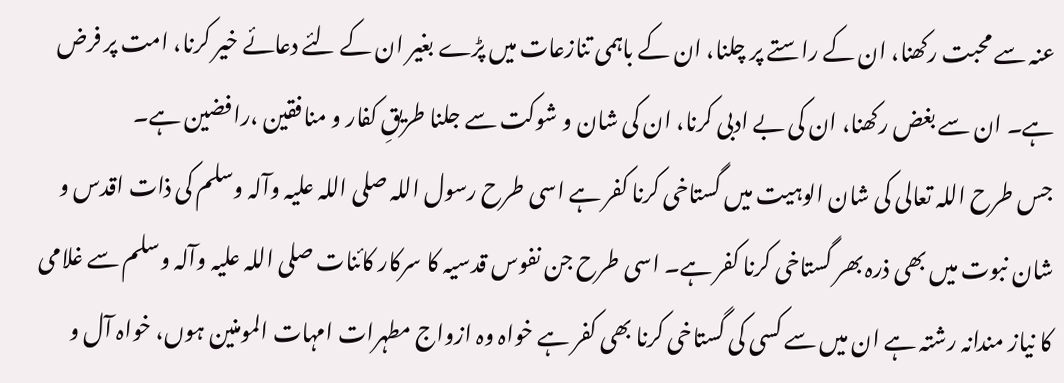عنہ سے محبت رکھنا، ان کے راستے پر چلنا، ان کے باہمی تنازعات میں پڑے بغیر ان کے لئے دعائے خیر کرنا، امت پر فرض ہے۔ ان سے بغض رکھنا، ان کی بے ادبی کرنا، ان کی شان و شوکت سے جلنا طریقِ کفار و منافقین ،رافضین ہے۔
جس طرح اللہ تعالی کی شان الوہیت میں گستاخی کرنا کفر ہے اسی طرح رسول اللہ صلی اللہ علیہ وآلہ وسلم کی ذات اقدس و شان نبوت میں بھی ذرہ بھر گستاخی کرنا کفر ہے۔ اسی طرح جن نفوس قدسیہ کا سرکار کائنات صلی اللہ علیہ وآلہ وسلم سے غلامی کا نیاز مندانہ رشتہ ہے ان میں سے کسی کی گستاخی کرنا بھی کفر ہے خواہ وہ ازواج مطہرات امہات المومنین ہوں، خواہ آل و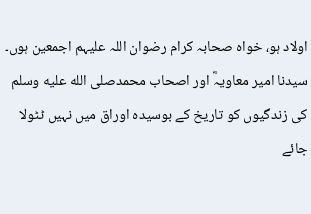اولاد ہو، خواہ صحابہ کرام رضوان اللہ علیہم اجمعین ہوں۔
سیدنا امیر معاویہؓ اور اصحاب محمدصلى الله عليه وسلم کی زندگیوں کو تاریخ کے بوسیدہ اوراق میں نہیں ٹٹولا جائے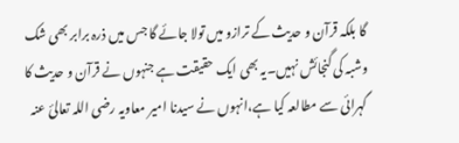گا بلکہ قرآن و حدیث کے ترازو میں تولا جائے گا جس میں ذرہ برابر بھی شک وشبہ کی گنجائش نہیں۔یہ بھی ایک حقیقت ہے جنہوں نے قرآن و حدیث کا گہرائی سے مطالعہ کیا ہے،انہوں نے سیدنا امیر معاویہ رضی اللہ تعالئ عنہ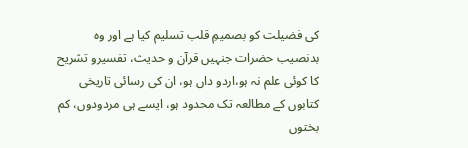کی فضیلت کو بصمیمِ قلب تسلیم کیا ہے اور وہ بدنصیب حضرات جنہیں قرآن و حدیث، تفسیرو تشریح کا کوئی علم نہ ہو،اردو داں ہو، ان کی رسائی تاریخی کتابوں کے مطالعہ تک محدود ہو، ایسے ہی مردودوں، کم بختوں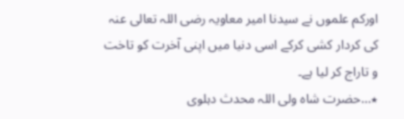اورکم علموں نے سیدنا امیر معاویہ رضی اللہ تعالی عنہ کی کردار کشی کرکے اسی دنیا میں اپنی آخرت کو تاخت و تاراج کر لیا ہے۔
٭…حضرت شاہ ولی اللہ محدث دہلوی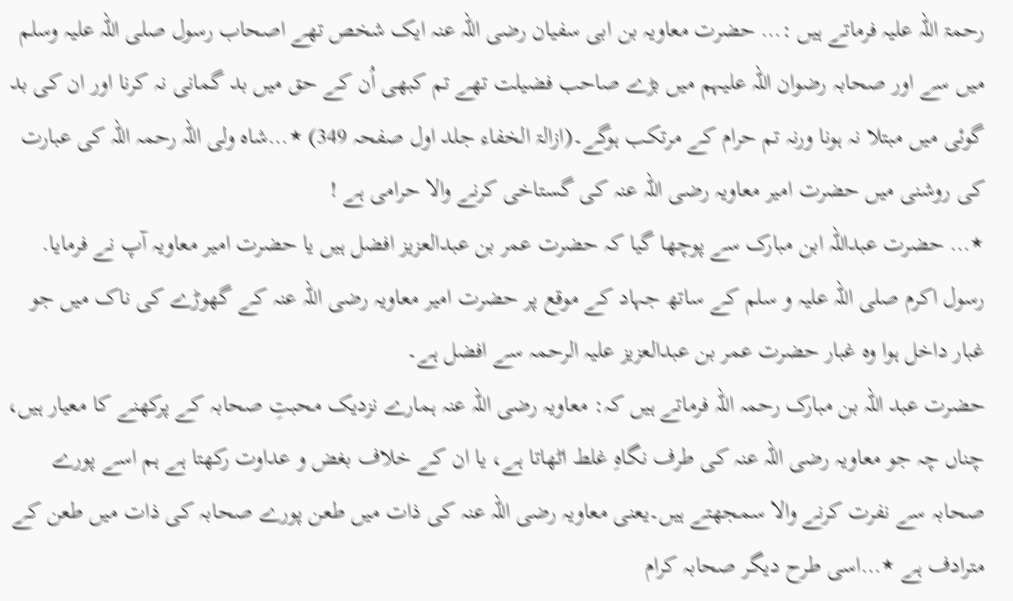رحمۃ اللہ علیہ فرماتے ہیں :… حضرت معاویہ بن ابی سفیان رضی اللہ عنہ ایک شخص تھے اصحاب رسول صلی اللہ علیہ وسلم میں سے اور صحابہ رضوان اللہ علیہم میں بڑے صاحب فضیلت تھے تم کبھی اُن کے حق میں بد گمانی نہ کرنا اور ان کی بد گوئی میں مبتلا نہ ہونا ورنہ تم حرام کے مرتکب ہوگے۔(ازالۃ الخفاء جلد اول صفحہ 349) ٭…شاہ ولی اللہ رحمہ اللہ کی عبارت کی روشنی میں حضرت امیر معاویہ رضی اللہ عنہ کی گستاخی کرنے والا حرامی ہے !
٭… حضرت عبداللہ ابن مبارک سے پوچھا گیا کہ حضرت عمر بن عبدالعزیز افضل ہیں یا حضرت امیر معاویہ آپ نے فرمایا. رسول اکرم صلی اللہ علیہ و سلم کے ساتھ جہاد کے موقع پر حضرت امیر معاویہ رضی اللہ عنہ کے گھوڑے کی ناک میں جو غبار داخل ہوا وہ غبار حضرت عمر بن عبدالعزیز علیہ الرحمہ سے افضل ہے۔
حضرت عبد اللہ بن مبارک رحمہ اللہ فرماتے ہیں کہ: معاویہ رضی اللہ عنہ ہمارے نزدیک محبتِ صحابہ کے پرکھنے کا معیار ہیں، چناں چہ جو معاویہ رضی اللہ عنہ کی طرف نگاہِ غلط اٹھاتا ہے، یا ان کے خلاف بغض و عداوت رکھتا ہے ہم اسے پورے صحابہ سے نفرت کرنے والا سمجھتے ہیں۔یعنی معاویہ رضی اللہ عنہ کی ذات میں طعن پورے صحابہ کی ذات میں طعن کے مترادف ہے ٭…اسی طرح دیگر صحابہ کرام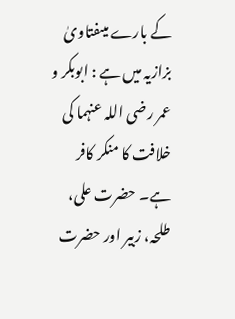کے بارے میںفتاویٰ بزازیہ میں ہے : ابوبکر و عمر رضی اللہ عنہما کی خلافت کا منکر کافر ہے۔ حضرت علی، طلحہ، زبیر اور حضرت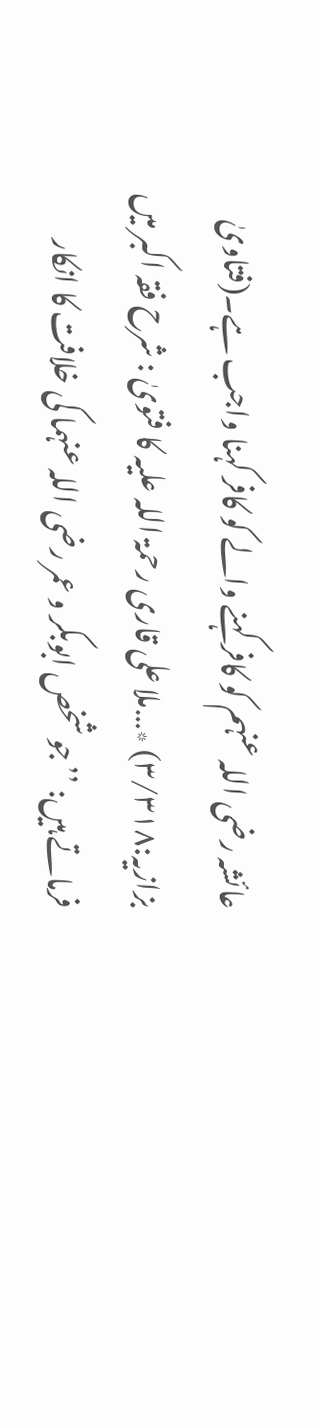عائشہ رضی اللہ عنہم کو کافر کہنے والے کو کافر کہنا واجب ہے۔(فتاویٰ بزازیہ:۳/۳۱۸) ٭…ملا علی قاری رحمۃ اللہ علیہ کا فتویٰ : شرح فقہ اکبر میں فرماتے ہیں: ’’جو شخص ابوبکر و عمر رضی اللہ عنہما کی خلافت کا انکار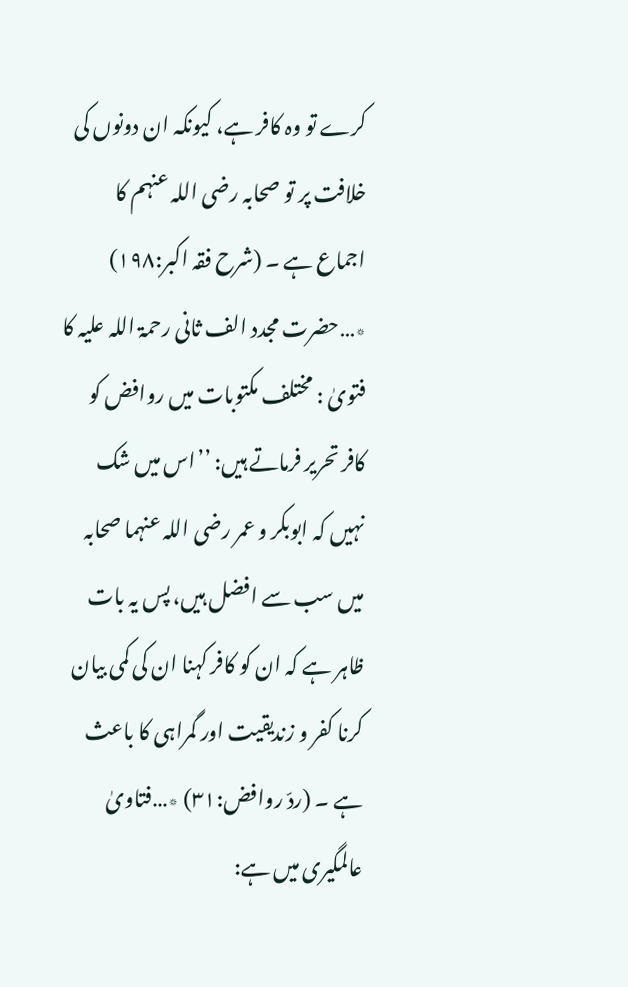کرے تو وہ کافر ہے، کیونکہ ان دونوں کی خلافت پر تو صحابہ رضی اللہ عنہم کا اجماع ہے ۔ (شرح فقہ اکبر:۱۹۸) ٭…حضرت مجدد الف ثانی رحمۃ اللہ علیہ کا فتویٰ : مختلف مکتوبات میں روافض کو کافر تحریر فرماتے ہیں: ’’اس میں شک نہیں کہ ابوبکر و عمر رضی اللہ عنہما صحابہ میں سب سے افضل ہیں، پس یہ بات ظاہر ہے کہ ان کو کافر کہنا ان کی کمی بیان کرنا کفر و زندیقیت اور گمراہی کا باعث ہے ۔ (ردّ روافض:۳۱) ٭…فتاویٰ عالمگیری میں ہے: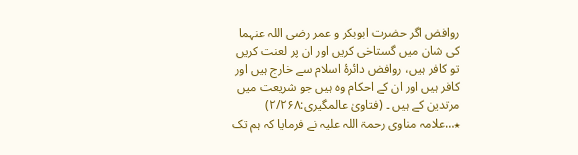روافض اگر حضرت ابوبکر و عمر رضی اللہ عنہما کی شان میں گستاخی کریں اور ان پر لعنت کریں تو کافر ہیں، روافض دائرۂ اسلام سے خارج ہیں اور کافر ہیں اور ان کے احکام وہ ہیں جو شریعت میں مرتدین کے ہیں ۔ (فتاویٰ عالمگیری:۲/۲۶۸) ٭…علامہ مناوی رحمۃ اللہ علیہ نے فرمایا کہ ہم تک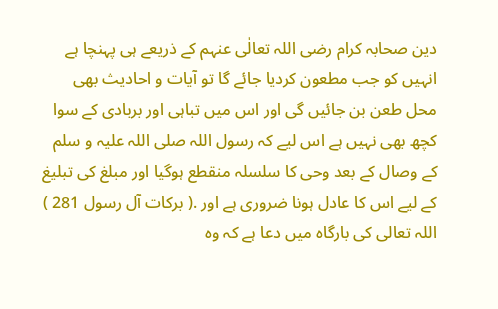دین صحابہ کرام رضی اللہ تعالٰی عنہم کے ذریعے ہی پہنچا ہے انہیں کو جب مطعون کردیا جائے گا تو آیات و احادیث بھی محل طعن بن جائیں گی اور اس میں تباہی اور بربادی کے سوا کچھ بھی نہیں ہے اس لیے کہ رسول اللہ صلی اللہ علیہ و سلم کے وصال کے بعد وحی کا سلسلہ منقطع ہوگیا اور مبلغ کی تبلیغ کے لیے اس کا عادل ہونا ضروری ہے اور .( برکات آل رسول 281 )
اللہ تعالی کی بارگاہ میں دعا ہے کہ وہ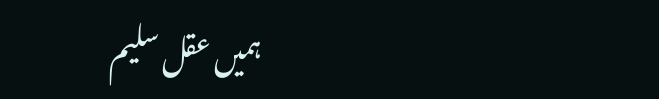ہمیں عقل سلیم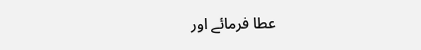عطا فرمائے اور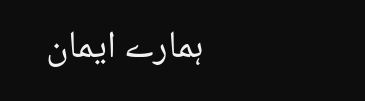ہمارے ایمان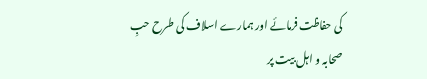کی حفاظت فرمائے اور ہمارے اسلاف کی طرح حبِ صحابہ و اہل بیت پر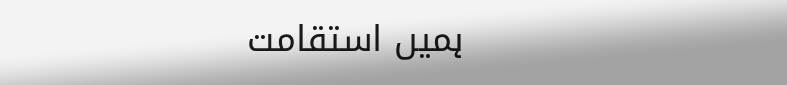ہمیں استقامت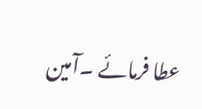عطا فرمائے ۔آمین